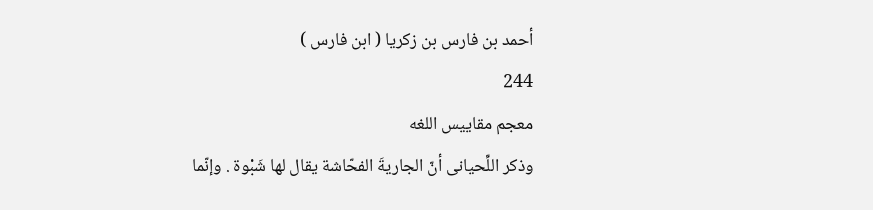أحمد بن فارس بن زكريا ( ابن فارس )
244
معجم مقاييس اللغه
وذكر اللِّحيانى أنّ الجاريةَ الفحّاشة يقال لها شَبْوة . وإنّما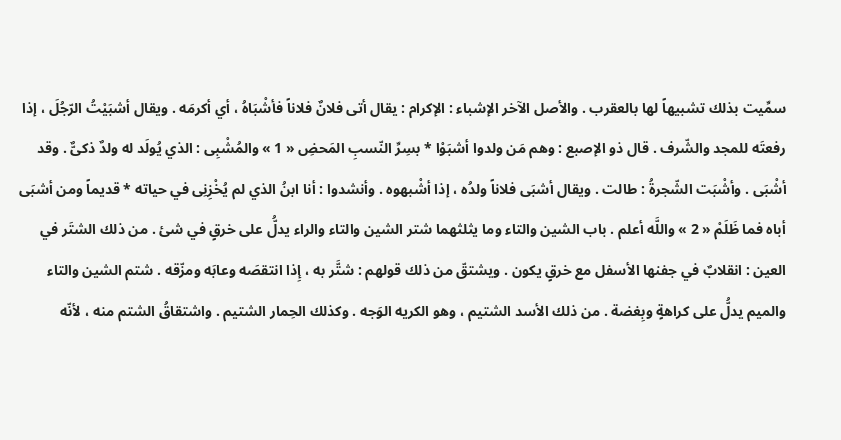سمِّيت بذلك تشبيهاً لها بالعقرب . والأصل الآخر الإشباء : الإكرام : يقال أتى فلانٌ فلاناً فأشْبَاهُ ، أي أكرمَه . ويقال أشبَيْتُ الرّجُلَ ، إذا رفعتَه للمجد والشّرف . قال ذو الإصبع : وهم مَن ولدوا أشبَوْا * بسِرِّ النّسبِ المَحضِ « 1 » والمُشْبِى : الذي يُولَد له ولدٌ ذكىٌّ . وقد أشْبَى . وأشْبَت الشّجرةُ : طالت . ويقال أشبَى فلاناً ولدُه ، إذا أشْبهوه . وأنشدوا : أنا ابنُ الذي لم يُخْزِنِى في حياته * قديماً ومن أشبَى أباه فما ظَلَمْ « 2 » واللَّه أعلم . باب الشين والتاء وما يثلثهما شتر الشين والتاء والراء يدلُّ على خرقٍ في شئ . من ذلك الشتَر في العين : انقلابٌ في جفنها الأسفل مع خرقٍ يكون . ويشتقّ من ذلك قولهم : شتَّر به ، إِذا انتقصَه وعابَه ومزّقه . شتم الشين والتاء والميم يدلُّ على كراهةٍ وبِغضة . من ذلك الأسد الشتيم ، وهو الكريه الوَجه . وكذلك الحِمار الشتيم . واشتقاقُ الشتم منه ، لأنّه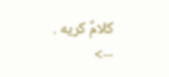كلامٌ كريه .
-->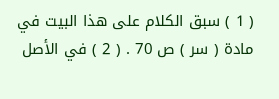( 1 ) سبق الكلام على هذا البيت في مادة ( سر ) ص 70 . ( 2 ) في الأصل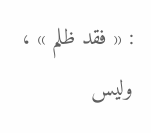: « فقد ظلم » ، وليس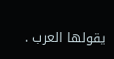يقولها العرب .